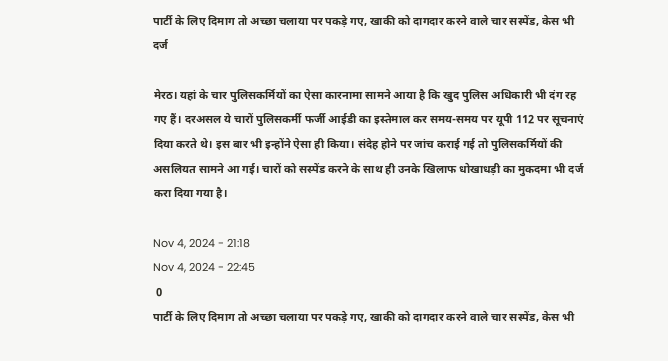पार्टी के लिए दिमाग तो अच्छा चलाया पर पकड़े गए, खाकी को दागदार करने वाले चार सस्पेंड, केस भी दर्ज

मेरठ। यहां के चार पुलिसकर्मियों का ऐसा कारनामा सामने आया है कि खुद पुलिस अधिकारी भी दंग रह गए हैं। दरअसल ये चारों पुलिसकर्मी फर्जी आईडी का इस्तेमाल कर समय-समय पर यूपी 112 पर सूचनाएं दिया करते थे। इस बार भी इन्होंने ऐसा ही किया। संदेह होने पर जांच कराई गई तो पुलिसकर्मियों की असलियत सामने आ गई। चारों को सस्पेंड करने के साथ ही उनके खिलाफ धोखाधड़ी का मुकदमा भी दर्ज करा दिया गया है।

Nov 4, 2024 - 21:18
Nov 4, 2024 - 22:45
 0
पार्टी के लिए दिमाग तो अच्छा चलाया पर पकड़े गए, खाकी को दागदार करने वाले चार सस्पेंड, केस भी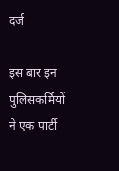दर्ज

इस बार इन पुलिसकर्मियों ने एक पार्टी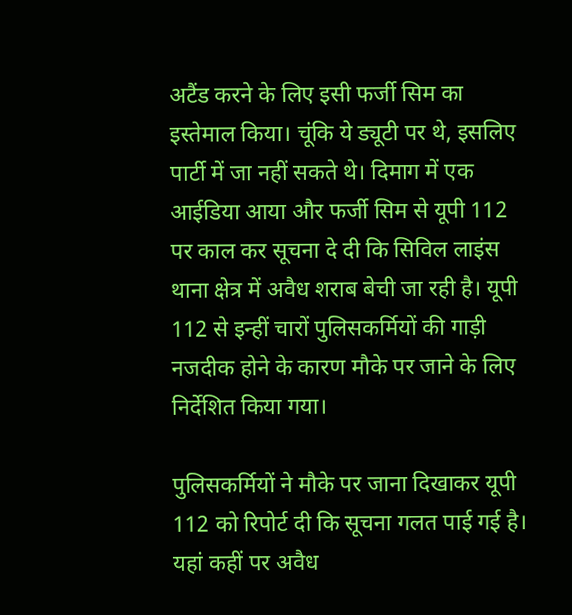अटैंड करने के लिए इसी फर्जी सिम का इस्तेमाल किया। चूंकि ये ड्यूटी पर थे, इसलिए पार्टी में जा नहीं सकते थे। दिमाग में एक आईडिया आया और फर्जी सिम से यूपी 112 पर काल कर सूचना दे दी कि सिविल लाइंस थाना क्षेत्र में अवैध शराब बेची जा रही है। यूपी 112 से इन्हीं चारों पुलिसकर्मियों की गाड़ी नजदीक होने के कारण मौके पर जाने के लिए निर्देशित किया गया।

पुलिसकर्मियों ने मौके पर जाना दिखाकर यूपी 112 को रिपोर्ट दी कि सूचना गलत पाई गई है। यहां कहीं पर अवैध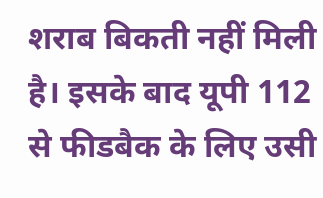शराब बिकती नहीं मिली है। इसके बाद यूपी 112 से फीडबैक के लिए उसी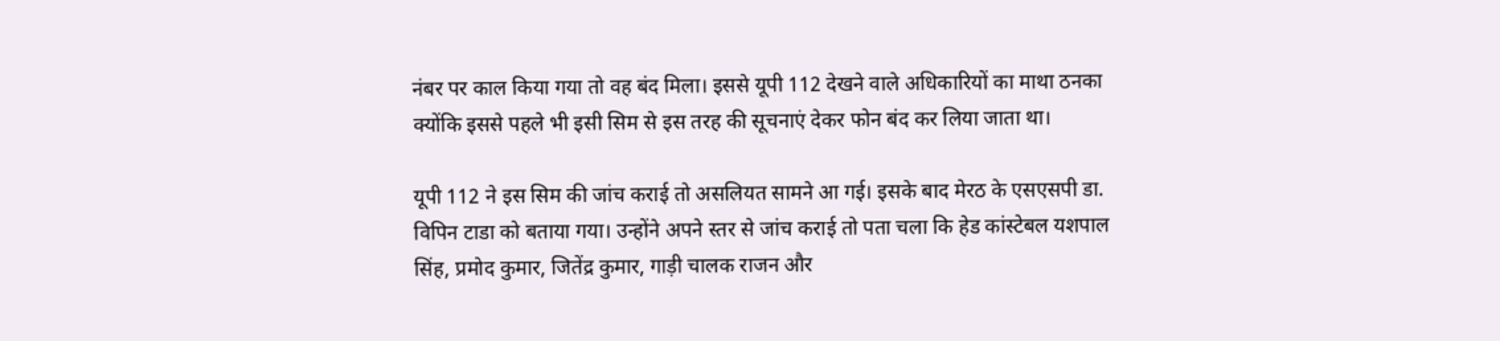नंबर पर काल किया गया तो वह बंद मिला। इससे यूपी 112 देखने वाले अधिकारियों का माथा ठनका क्योंकि इससे पहले भी इसी सिम से इस तरह की सूचनाएं देकर फोन बंद कर लिया जाता था।

यूपी 112 ने इस सिम की जांच कराई तो असलियत सामने आ गई। इसके बाद मेरठ के एसएसपी डा. विपिन टाडा को बताया गया। उन्होंने अपने स्तर से जांच कराई तो पता चला कि हेड कांस्टेबल यशपाल सिंह, प्रमोद कुमार, जितेंद्र कुमार, गाड़ी चालक राजन और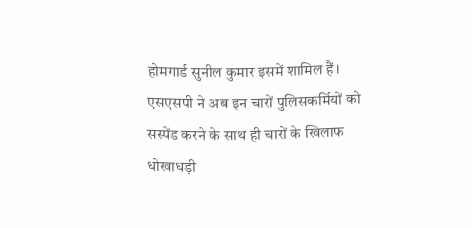होमगार्ड सुनील कुमार इसमें शामिल हैं। एसएसपी ने अब इन चारों पुलिसकर्मियों को सस्पेंड करने के साथ ही चारों के खिलाफ धोखाधड़ी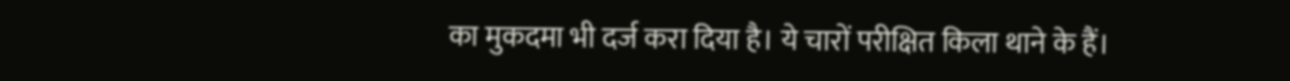का मुकदमा भी दर्ज करा दिया है। ये चारों परीक्षित किला थाने के हैं।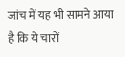जांच में यह भी सामने आया है कि ये चारों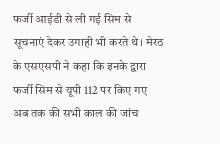फर्जी आईडी से ली गई सिम से सूचनाएं देकर उगाही भी करते थे। मेरठ के एसएसपी ने कहा कि इनके द्वारा फर्जी सिम से यूपी 112 पर किए गए अब तक की सभी काल की जांच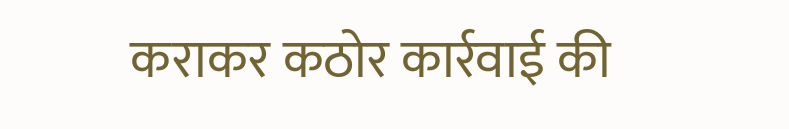कराकर कठोर कार्रवाई की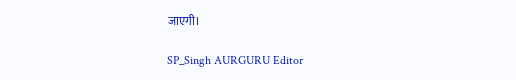जाएगी।

SP_Singh AURGURU Editor